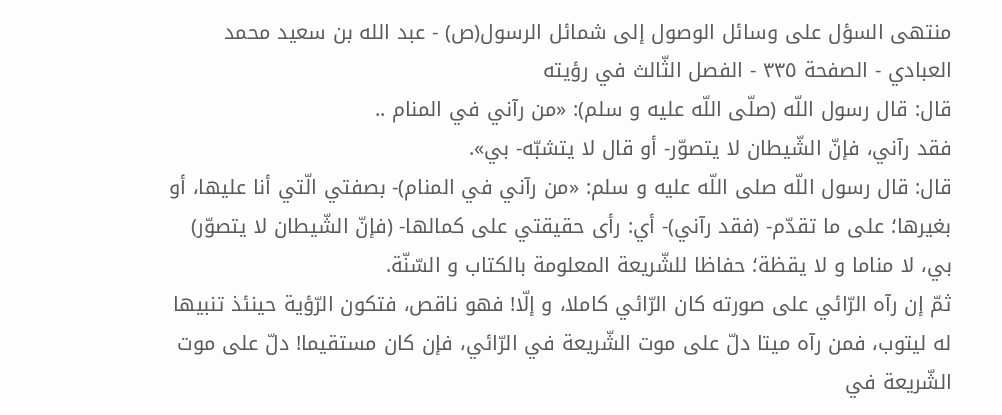منتهى السؤل على وسائل الوصول إلى شمائل الرسول(ص) - عبد الله بن سعيد محمد العبادي - الصفحة ٣٣٥ - الفصل الثّالث في رؤيته
قال: قال رسول اللّه (صلّى اللّه عليه و سلم): «من رآني في المنام ..
فقد رآني، فإنّ الشّيطان لا يتصوّر- أو قال لا يتشبّه- بي».
قال: قال رسول اللّه صلى اللّه عليه و سلم: «من رآني في المنام)- بصفتي الّتي أنا عليها، أو بغيرها؛ على ما تقدّم- (فقد رآني)- أي: رأى حقيقتي على كمالها- (فإنّ الشّيطان لا يتصوّر) بي، لا مناما و لا يقظة؛ حفاظا للشّريعة المعلومة بالكتاب و السّنّة.
ثمّ إن رآه الرّائي على صورته كان الرّائي كاملا، و إلّا! فهو ناقص، فتكون الرّؤية حينئذ تنبيها له ليتوب، فمن رآه ميتا دلّ على موت الشّريعة في الرّائي، فإن كان مستقيما! دلّ على موت الشّريعة في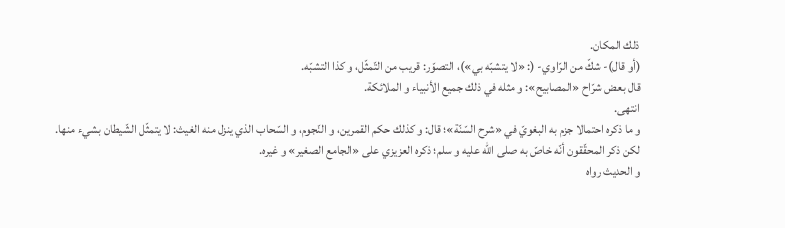ذلك المكان.
(أو قال)- شكّ من الرّاوي- (: «لا يتشبّه بي»)، التصوّر: قريب من التّمثّل، و كذا التشبّه.
قال بعض شرّاح «المصابيح»: و مثله في ذلك جميع الأنبياء و الملائكة.
انتهى.
و ما ذكره احتمالا جزم به البغويّ في «شرح السّنّة»؛ قال: و كذلك حكم القمرين، و النّجوم، و السّحاب الذي ينزل منه الغيث: لا يتمثّل الشّيطان بشيء منها.
لكن ذكر المحقّقون أنّه خاصّ به صلى اللّه عليه و سلم؛ ذكره العزيزي على «الجامع الصغير» و غيره.
و الحديث رواه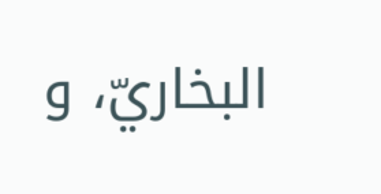البخاريّ، و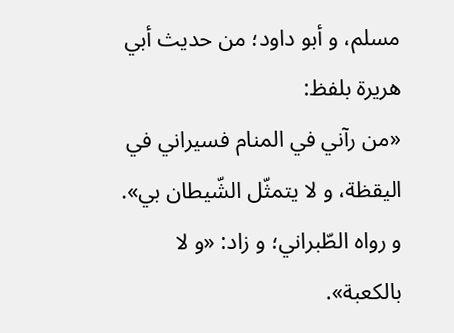مسلم، و أبو داود؛ من حديث أبي هريرة بلفظ:
«من رآني في المنام فسيراني في اليقظة، و لا يتمثّل الشّيطان بي». و رواه الطّبراني؛ و زاد: «و لا بالكعبة».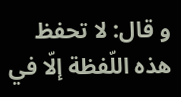و قال: لا تحفظ هذه اللّفظة إلّا في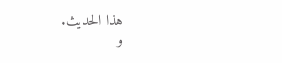هذا الحديث.
و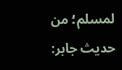لمسلم؛ من حديث جابر: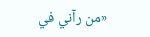«من رآني في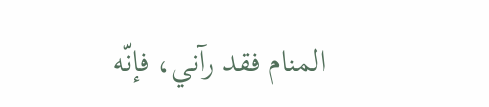المنام فقد رآني، فإنّه